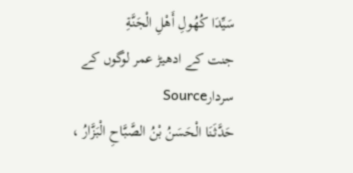سَيِّدَا كُهُولِ أَهْلِ الْجَنَّةِ
جنت کے ادھیڑ عمر لوگوں کے سردارSource
حَدَّثَنَا الْحَسَنُ بْنُ الصَّبَّاحِ الْبَزَّارُ ،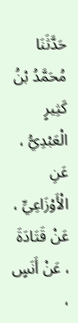حَدَّثَنَا مُحَمَّدُ بْنُ كَثِيرٍ الْعَبْدِيُّ ، عَنِ الْأَوْزَاعِيِّ ، عَنْ قَتَادَةَ ، عَنْ أَنَسٍ ،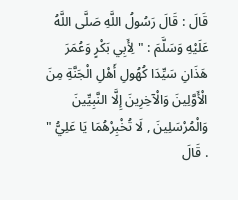قَالَ : قَالَ رَسُولُ اللَّهِ صَلَّى اللَّهُ عَلَيْهِ وَسَلَّمَ : " لِأَبِي بَكْرٍ وَعُمَرَ هَذَانِ سَيِّدَا كُهُولِ أَهْلِ الْجَنَّةِ مِنَ الْأَوَّلِينَ وَالْآخِرِينَ إِلَّا النَّبِيِّينَ وَالْمُرْسَلِينَ , لَا تُخْبِرْهُمَا يَا عَلِيُّ " . قَالَ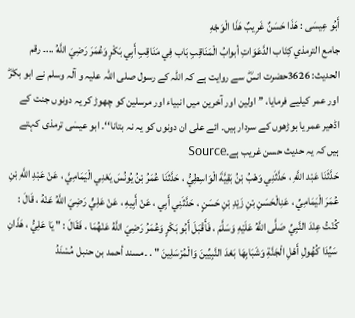أَبُو عِيسَى : هَذَا حَسَنٌ غَرِيبٌ هَذَا الْوَجْهِ
جامع الترمذي كِتَاب الدَّعَوَاتِ أبوابُ الْمَنَاقِبِ بَاب فِي مَنَاقِبِ أَبِي بَكْرٍ وَعُمَرَ رَضِيَ اللَّهُ ...۔ رقم الحديث: 3626حضرت انسؓ سے روایت ہے کہ اللہ کے رسول صلی اللہ علیہ و آلہ وسلم نے ابو بکرؓ اور عمر کیلیے فرمایا، ’’ اولین اور آخرین میں انبیاء اور مرسلین کو چھوڑ کر یہ دونوں جنت کے اڈھیر عمر یا بوڑھوں کے سردار ہیں۔ ائے علی ان دونوں کو یہ نہ بتانا‘‘۔ ابو عیسٰی ترمذی کہتے ہیں کہ یہ حدیث حسن غریب ہے۔Source
حَدَّثَنَا عَبْد اللَّهِ ، حَدَّثَنِي وَهْبُ بْنُ بَقِيَّةَ الْوَاسِطِيُّ ، حَدَّثَنَا عُمَرُ بْنُ يُونُسَ يَعْنِي الْيَمَامِيَّ ، عَنْ عَبْدِ اللَّهِ بْنِ عُمَرَ الْيَمَامِيِّ ، عَنِالْحَسَنِ بْنِ زَيْدِ بْنِ حَسَنٍ ، حَدَّثَنِي أَبِي ، عَنْ أَبِيهِ ، عَنْ عَلِيٍّ رَضِيَ اللَّهُ عَنْهُ ، قَالَ : كُنْتُ عِنْدَ النَّبِيِّ صَلَّى اللَّهُ عَلَيْهِ وَسَلَّمَ ، فَأَقْبَلَ أَبُو بَكْرٍ وَعُمَرُ رَضِيَ اللَّهُ عَنْهُمَا ، فَقَالَ : " يَا عَلِيُّ ، هَذَانِ سَيِّدَا كُهُولِ أَهْلِ الْجَنَّةِ وَشَبَابِهَا بَعْدَ النَّبِيِّينَ وَالْمُرْسَلِينَ " . ۔مسند أحمد بن حنبل مُسْنَدُ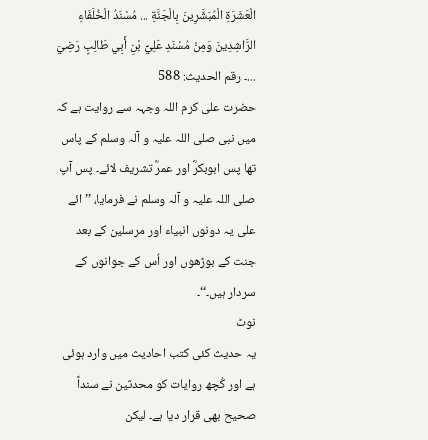الْعَشَرَةِ الْمُبَشَّرِينَ بِالْجَنَّةِ ... مُسْنَدُ الْخُلَفَاءِ الرَّاشِدِينَ وَمِنْ مُسْنَدِ عَلِيِّ بْنِ أَبِي طَالِبٍ رَضِيَ ...۔ رقم الحديث: 588
حضرت علی کرم اللہ وجہہ سے روایت ہے کہ میں نبی صلی اللہ علیہ و آلہ وسلم کے پاس تھا پس ابوبکرؓ اور عمرؓ تشریف لائے۔ پس آپ صلی اللہ علیہ و آلہ وسلم نے فرمایا، ’’ ائے علی یہ دونوں انبیاء اور مرسلین کے بعد جنت کے بوڑھوں اور اُس کے جوانوں کے سردار ہیں۔‘‘۔
نوٹ
یہ حدیث کئی کتب احادیث میں وارد ہوئی ہے اور کُچھ روایات کو محدثین نے سنداً صحیح بھی قرار دیا ہے۔ لیکن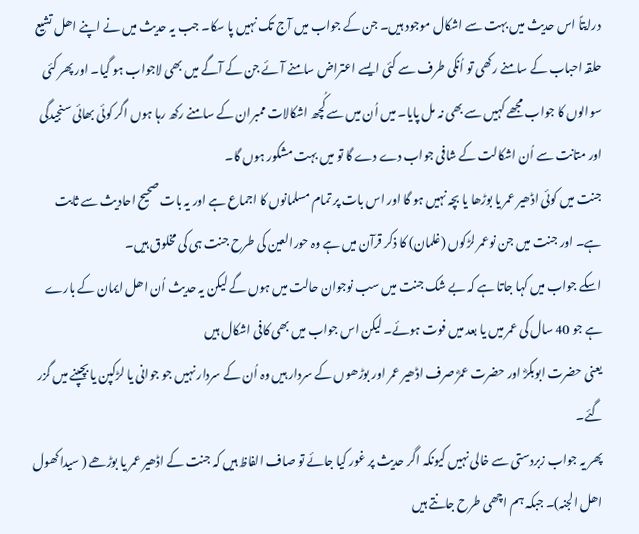درایتاً اس حدیث میں بہت سے اشکال موجود ہیں۔ جن کے جواب میں آج تک نہیں پا سکا۔ جب یہ حدیث میں نے اپنے اھل تشیع حلقہ احباب کے سامنے رکھی تو اُنکی طرف سے کئی ایسے اعتراض سامنے آئے جن کے آگے میں بھی لاجواب ہو گیا۔ اور پھر کئی سوالوں کا جواب مجھے کہیں سے بھی نہ مل پایا۔ میں اُن میں سے کُچھ اشکالات ممبران کے سامنے رکھ رہا ہوں اگر کوئی بھائی سنجیدگی اور متانت سے اُن اشکالت کے شافی جواب دے دے گا تو میں بہت مشکور ہوں گا۔
جنت میں کوئی اڈھیر عمر یا بوڑھا یا بچہ نہیں ہو گا اور اس بات پر تمام مسلمانوں کا اجماع ہے اور یہ بات صحیح احادیث سے ثابت ہے۔ اور جنت میں جن نوعمر لڑکوں (غلمان) کا ذکر قرآن میں ہے وہ حورالعین کی طرح جنت ہی کی مخلوق ہیں۔
اسکے جواب میں کہا جاتا ہے کہ بے شک جنت میں سب نوجوان حالت میں ہوں گے لیکن یہ حدیث اُن اھل ایمان کے بارے ہے جو 40 سال کی عمر میں یا بعد میں فوت ہوئے۔ لیکن اس جواب میں بھی کافی اشکال ہیں
یعنی حضرت ابوبکرؓ اور حضرت عمرؓ صرف اڈھیر عمر اور بوڑھوں کے سردار ہیں وہ اُن کے سردار نہیں جو جوانی یا لڑکپن یا بچپنے میں گزر گئے۔
پھر یہ جواب زبردستی سے خالی نہیں کیونکہ اگر حدیث پر غور کیا جائے تو صاف الفاظ ہیں کہ جنت کے اڈھیر عمر یا بوڑھے ( سیدا کھول اھل الجنہ)۔ جبکہ ہم اچھی طرح جانتے ہیں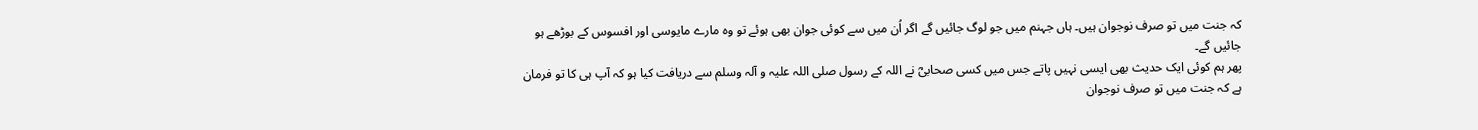کہ جنت میں تو صرف نوجوان ہیں۔ ہاں جہنم میں جو لوگ جائیں گے اگر اُن میں سے کوئی جوان بھی ہوئے تو وہ مارے مایوسی اور افسوس کے بوڑھے ہو جائیں گے۔
پھر ہم کوئی ایک حدیث بھی ایسی نہیں پاتے جس میں کسی صحابیؓ نے اللہ کے رسول صلی اللہ علیہ و آلہ وسلم سے دریافت کیا ہو کہ آپ ہی کا تو فرمان ہے کہ جنت میں تو صرف نوجوان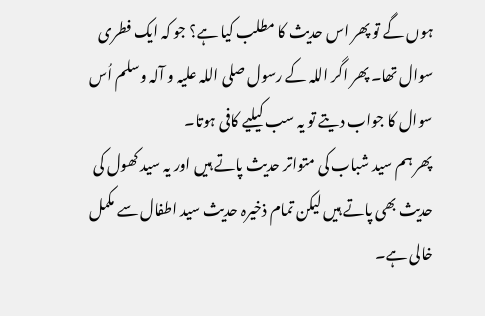ہوں گے تو پھر اس حدیث کا مطلب کیا ہے؟ جو کہ ایک فطری سوال تھا۔ پھر اگر اللہ کے رسول صلی اللہ علیہ و آلہ وسلم اُس سوال کا جواب دیتے تو یہ سب کیلیے کافی ہوتا۔
پھر ہم سید شباب کی متواتر حدیث پاتے ہیں اور یہ سید کھول کی حدیث بھی پاتے ہیں لیکن تمام ذخیرہ حدیث سید اطفال سے مکمل خالی ہے۔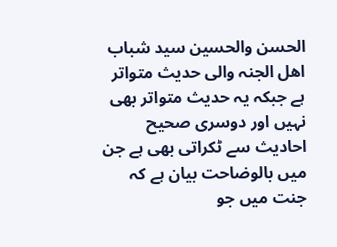الحسن والحسین سید شباب اھل الجنہ والی حدیث متواتر ہے جبکہ یہ حدیث متواتر بھی نہیں اور دوسری صحیح احادیث سے ٹکراتی بھی ہے جن میں بالوضاحت بیان ہے کہ جنت میں جو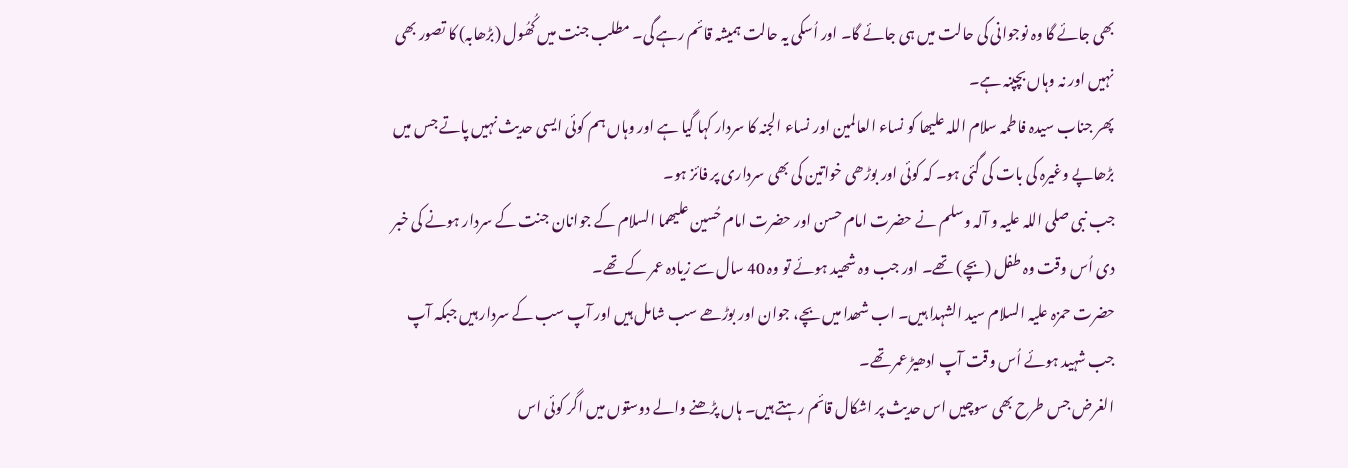بھی جائے گا وہ نوجوانی کی حالت میں ہی جائے گا۔ اور اُسکی یہ حالت ہمیشہ قائم رہے گی۔ مطلب جنت میں کُھُول (بڑھابہ) کا تصور بھی نہیں اور نہ وہاں بچپنہ ہے۔
پھر جناب سیدہ فاطمہ سلام اللہ علیھا کو نساء العالمین اور نساء الجنہ کا سردار کہا گیا ہے اور وہاں ہم کوئی ایسی حدیث نہیں پاتے جس میں بڑھاپے وغیرہ کی بات کی گئی ہو۔ کہ کوئی اور بوڑھی خواتین کی بھی سرداری پر فائز ہو۔
جب نبی صلی اللہ علیہ و آلہ وسلم نے حضرت امام حسن اور حضرت امام حُسین علیھما السلام کے جوانان جنت کے سردار ہونے کی خبر دی اُس وقت وہ طفل (بچے) تھے۔ اور جب وہ شھید ہوئے تو وہ 40 سال سے زیادہ عمر کے تھے۔
حضرت حمزہ علیہ السلام سید الشہدا ہیں۔ اب شھدا میں بچے، جوان اور بوڑھے سب شامل ہیں اور آپ سب کے سردار ہیں جبکہ آپ جب شہید ہوئے اُس وقت آپ ادھیڑ عمر تھے۔
الغرض جس طرح بھی سوچیں اس حدیث پر اشکال قائم رہتے ہیں۔ ہاں پڑھنے والے دوستوں میں اگر کوئی اس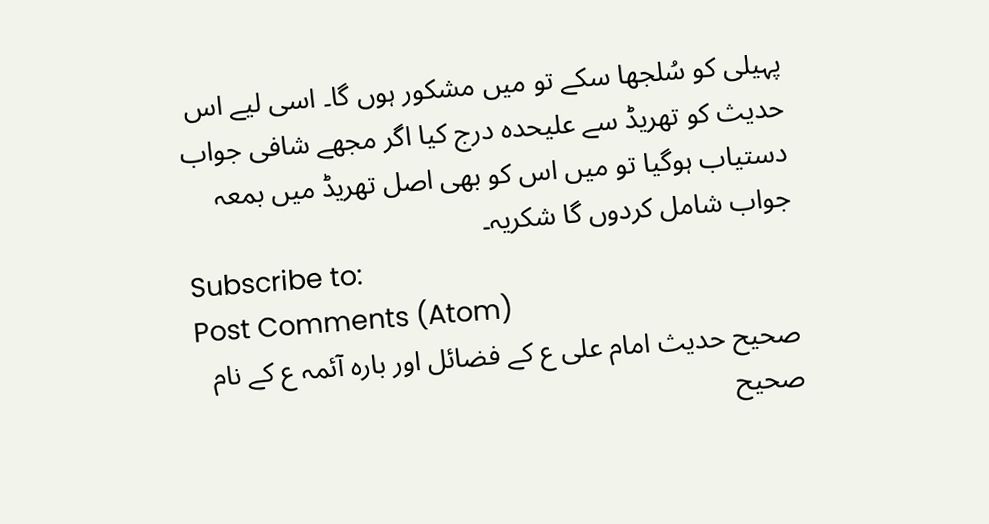پہیلی کو سُلجھا سکے تو میں مشکور ہوں گا۔ اسی لیے اس حدیث کو تھریڈ سے علیحدہ درج کیا اگر مجھے شافی جواب دستیاب ہوگیا تو میں اس کو بھی اصل تھریڈ میں بمعہ جواب شامل کردوں گا شکریہ۔
Subscribe to:
Post Comments (Atom)
صحیح حدیث امام علی ع کے فضائل اور بارہ آئمہ ع کے نام صحیح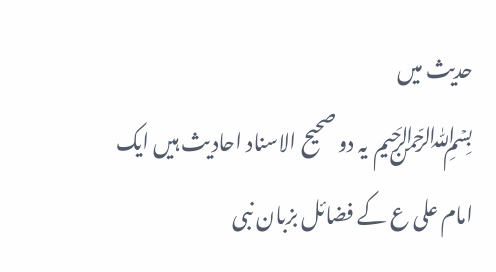حدیث میں
﷽ یہ دو صحیح الاسناد احادیث ہیں ایک امام علی ع کے فضائل بزبان نبی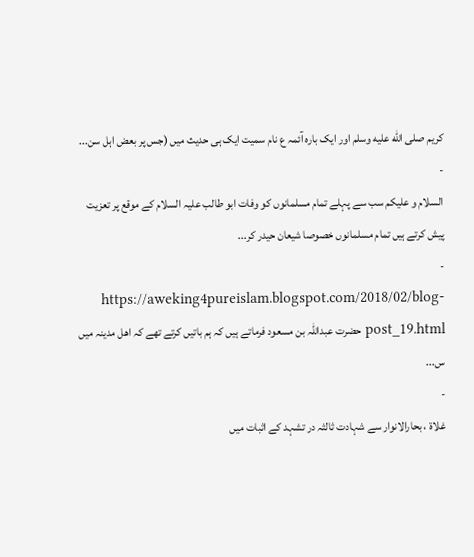کریم صلى الله عليه وسلم اور ایک بارہ آئمہ ع نام سمیت ایک ہی حدیث میں (جس پر بعض اہل سن...
-
السلام و علیکم سب سے پہلے تمام مسلمانوں کو وفات ابو طالب علیہ السلام کے موقع پر تعزیت پیش کرتے ہیں تمام مسلمانوں خصوصا شیعان حیدر کر...
-
https://aweking4pureislam.blogspot.com/2018/02/blog-post_19.html حضرت عبداللہ بن مسعود فرماتے ہیں کہ ہم باتیں کرتے تھے کہ اھل مدینہ میں س...
-
غلاۃ ، بحارالانوار سے شہادت ثالثہ در تشہد کے اثبات میں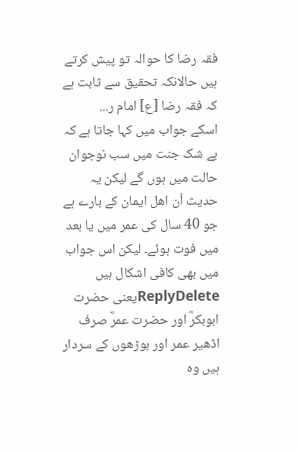فقہ رضا کا حوالہ تو پیش کرتے ہیں حالانکہ تحقیق سے ثابت ہے کہ فقہ رضا [ع] امام ر...
اسکے جواب میں کہا جاتا ہے کہ بے شک جنت میں سب نوجوان حالت میں ہوں گے لیکن یہ حدیث اُن اھل ایمان کے بارے ہے جو 40 سال کی عمر میں یا بعد میں فوت ہوئے۔ لیکن اس جواب میں بھی کافی اشکال ہیں
ReplyDeleteیعنی حضرت ابوبکرؓ اور حضرت عمرؓ صرف اڈھیر عمر اور بوڑھوں کے سردار ہیں وہ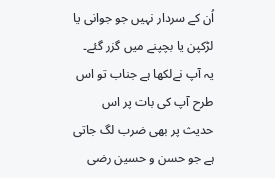اُن کے سردار نہیں جو جوانی یا لڑکپن یا بچپنے میں گزر گئے۔
یہ آپ نےلکھا ہے جناب تو اس طرح آپ کی بات پر اس حدیث پر بھی ضرب لگ جاتی ہے جو حسن و حسین رضی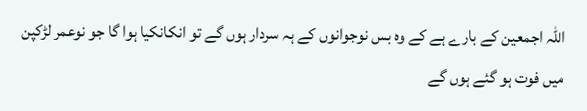اللہ اجمعین کے بارے ہے کے وہ بس نوجوانوں کے ہہ سردار ہوں گے تو انکانکیا ہوا گا جو نوعمر لڑکپن میں فوت ہو گئے ہوں گے